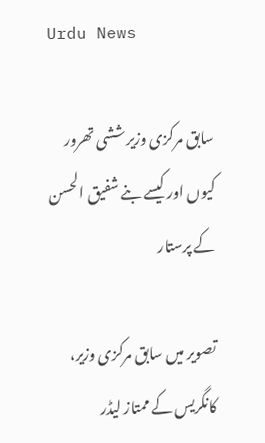Urdu News

سابق مرکزی وزیر ششی تھرور کیوں اور کیسے بنے شفیق الحسن کے پرستار

تصویر میں سابق مرکزی وزیر، کانگریس کے ممتاز لیڈر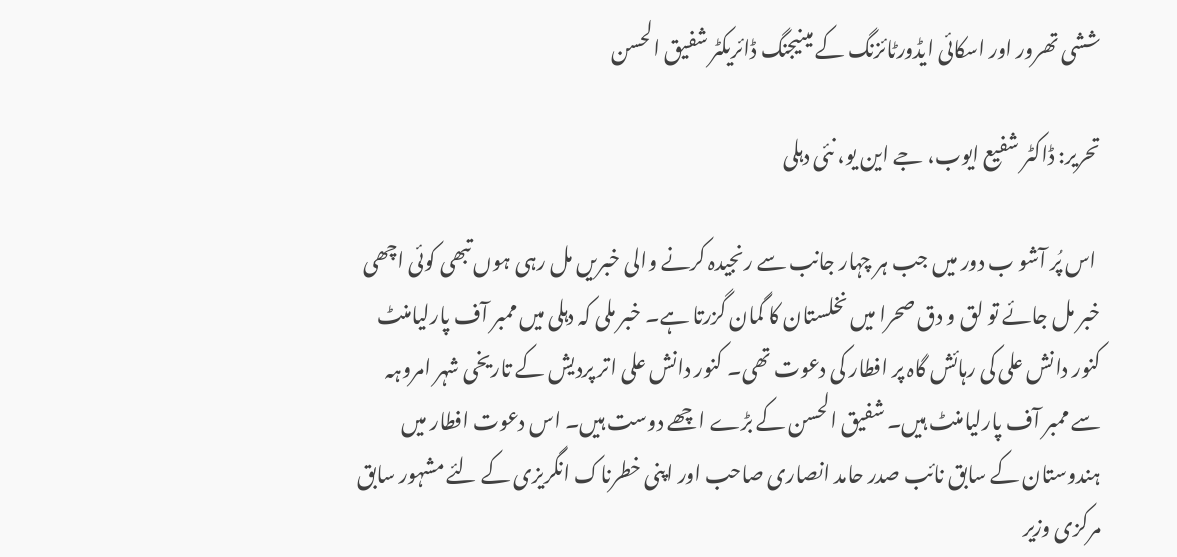ششی تھرور اور اسکائی ایڈورٹائزنگ کے مینیجنگ ڈائریکٹر شفیق الحسن

تحریر: ڈاکٹر شفیع ایوب، جے این یو، نئی دہلی

 اس پُر آشو ب دور میں جب ہر چہار جانب سے رنجیدہ کرنے والی خبریں مل رہی ہوں تبھی کوئی اچھی خبر مل جائے تو لق و دق صحرا میں نخلستان کا گمان گزرتا ہے۔ خبر ملی کہ دہلی میں ممبر آف پارلیامنٹ کنور دانش علی کی رہائش گاہ پر افطار کی دعوت تھی۔ کنور دانش علی اتر پردیش کے تاریخی شہر امروہہ سے ممبر آف پارلیامنٹ ہیں۔ شفیق الحسن کے بڑے اچھے دوست ہیں۔ اس دعوت افطار میں ہندوستان کے سابق نائب صدر حامد انصاری صاحب اور اپنی خطرناک انگریزی کے لئے مشہور سابق مرکزی وزیر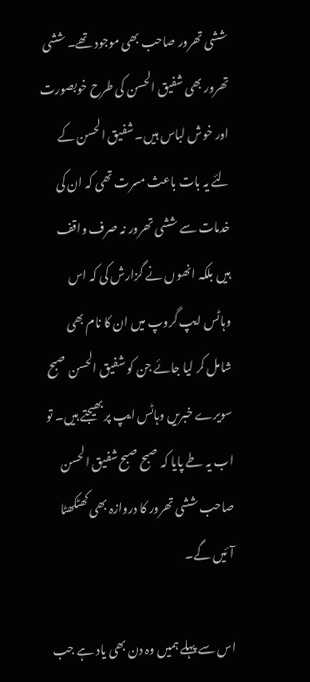ششی تھرور صاحب بھی موجود تھے۔ ششی تھرور بھی شفیق الحسن کی طرح خوبصورت اور خوش لباس ہیں۔ شفیق الحسن کے لئے یہ بات باعث مسرت تھی کہ ان کی خدمات سے ششی تھرور نہ صرف واقف ہیں بلکہ انھوں نے گزارش کی کہ اس وہاٹس ایپ گروپ میں ان کا نام بھی شامل کر لیا جائے جن کو شفیق الحسن صبح سویرے خبریں وہاٹس ایپ پر بھیجتے ہیں۔ تو اب یہ طے پایا کہ صبح صبح شفیق الحسن صاحب ششی تھرور کا دروازہ بھی کھٹکھٹا آئیں گے۔

اس سے پہلے ہمیں وہ دن بھی یاد ہے جب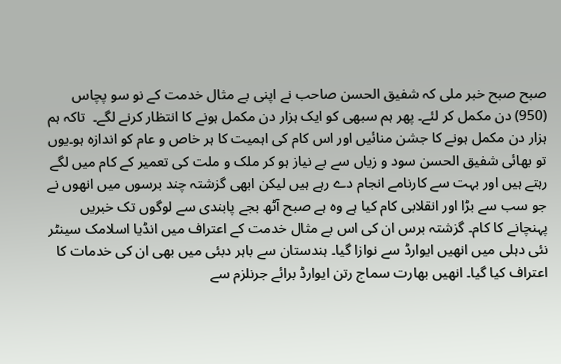صبح صبح خبر ملی کہ شفیق الحسن صاحب نے اپنی بے مثال خدمت کے نو سو پچاس (950) دن مکمل کر لئے۔ پھر ہم سبھی کو ایک ہزار دن مکمل ہونے کا انتظار کرنے لگے۔  تاکہ ہم ہزار دن مکمل ہونے کا جشن منائیں اور اس کام کی اہمیت کا ہر خاص و عام کو اندازہ ہو۔یوں تو بھائی شفیق الحسن سود و زیاں سے بے نیاز ہو کر ملک و ملت کی تعمیر کے کام میں لگے رہتے ہیں اور بہت سے کارنامے انجام دے رہے ہیں لیکن ابھی گزشتہ چند برسوں میں انھوں نے جو سب سے بڑا اور انقلابی کام کیا ہے وہ ہے صبح آٹھ بجے پابندی سے لوگوں تک خبریں پہنچانے کا کام۔ گزشتہ برس ان کی اس بے مثال خدمت کے اعتراف میں انڈیا اسلامک سینٹر نئی دہلی میں انھیں ایوارڈ سے نوازا گیا۔ ہندستان سے باہر دبئی میں بھی ان کی خدمات کا اعتراف کیا گیا۔ انھیں بھارت سماج رتن ایوارڈ برائے جرنلزم سے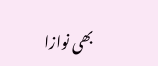بھی نوازا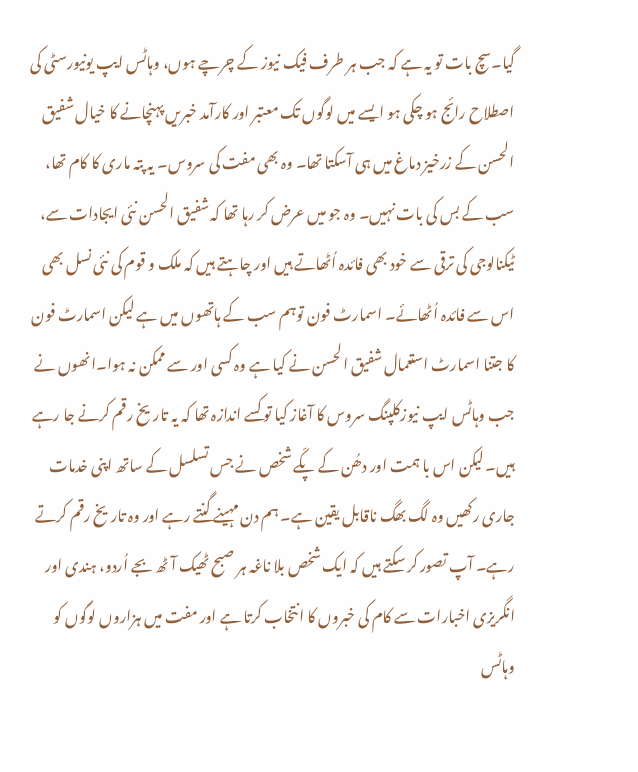گیا۔سچ بات تو یہ ہے کہ جب ہر طرف فیک نیوز کے چرچے ہوں، وہاٹس ایپ یونیورسٹی کی اصطلاح رائج ہو چکی ہو ایسے میں لوگوں تک معتبر اور کارآمد خبریں پہنچانے کا خیال شفیق الحسن کے زرخیز دماغ میں ہی آسکتا تھا۔ وہ بھی مفت کی سروس۔ یہ پتہ ماری کا کام تھا، سب کے بس کی بات نہیں۔ وہ جو میں عرض کر رہا تھا کہ شفیق الحسن نئی ایجادات سے، ٹیکنالوجی کی ترقی سے خود بھی فائدہ اُٹھاتے ہیں اور چاہتے ہیں کہ ملک و قوم کی نئی نسل بھی اس سے فائدہ اُٹھائے۔ اسمارٹ فون توہم سب کے ہاتھوں میں ہے لیکن اسمارٹ فون کا جتنا اسمارٹ استعمال شفیق الحسن نے کیا ہے وہ کسی اور سے ممکن نہ ہوا۔انھوں نے جب وہاٹس ایپ نیوزکلپنگ سروس کا آغاز کیا تو کسے اندازہ تھا کہ یہ تاریخ رقم کرنے جا رہے ہیں۔ لیکن اس با ہمت اور دھُن کے پکّے شخص نے جس تسلسل کے ساتھ اپنی خدمات جاری رکھیں وہ لگ بھگ ناقابل یقین ہے۔ ہم دن مہینے گنتے رہے اور وہ تاریخ رقم کرتے رہے۔ آپ تصور کر سکتے ہیں کہ ایک شخص بلا ناغہ ہر صبح ٹھیک آٹھ بجے اُردو، ہندی اور انگریزی اخبارات سے کام کی خبروں کا انتخاب کرتا ہے اور مفت میں ہزاروں لوگوں کو وہاٹس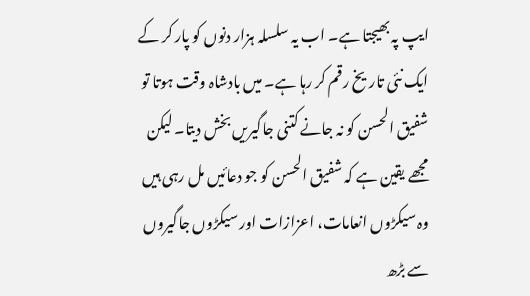ایپ پہ بھیجتا ہے۔ اب یہ سلسلہ ہزار دنوں کو پار کر کے ایک نئی تاریخ رقم کر رہا ہے۔ میں بادشاہ وقت ہوتا تو شفیق الحسن کو نہ جانے کتنی جاگیریں بخش دیتا۔ لیکن مجھے یقین ہے کہ شفیق الحسن کو جو دعائیں مل رہی ہیں وہ سیکڑوں انعامات، اعزازات اور سیکڑوں جاگیروں سے بڑھ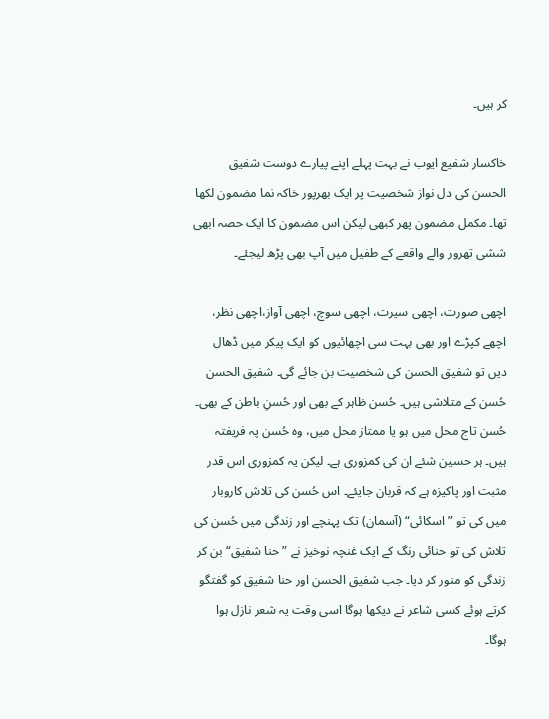کر ہیں۔

خاکسار شفیع ایوب نے بہت پہلے اپنے پیارے دوست شفیق الحسن کی دل نواز شخصیت پر ایک بھرپور خاکہ نما مضمون لکھا تھا۔ مکمل مضمون پھر کبھی لیکن اس مضمون کا ایک حصہ ابھی ششی تھرور والے واقعے کے طفیل میں آپ بھی پڑھ لیجئے۔

اچھی صورت، اچھی سیرت، اچھی سوچ، اچھی آواز،اچھی نظر، اچھے کپڑے اور بھی بہت سی اچھائیوں کو ایک پیکر میں ڈھال دیں تو شفیق الحسن کی شخصیت بن جائے گی۔ شفیق الحسن حُسن کے متلاشی ہیں۔ حُسن ظاہر کے بھی اور حُسنِ باطن کے بھی۔ حُسن تاج محل میں ہو یا ممتاز محل میں، وہ حُسن پہ فریفتہ ہیں۔ ہر حسین شئے ان کی کمزوری ہے۔ لیکن یہ کمزوری اس قدر مثبت اور پاکیزہ ہے کہ قربان جایئے۔ اس حُسن کی تلاش کاروبار میں کی تو ”اسکائی“ (آسمان) تک پہنچے اور زندگی میں حُسن کی تلاش کی تو حنائی رنگ کے ایک غنچہ نوخیز نے ”حنا شفیق“ بن کر زندگی کو منور کر دیا۔ جب شفیق الحسن اور حنا شفیق کو گفتگو کرتے ہوئے کسی شاعر نے دیکھا ہوگا اسی وقت یہ شعر نازل ہوا ہوگا۔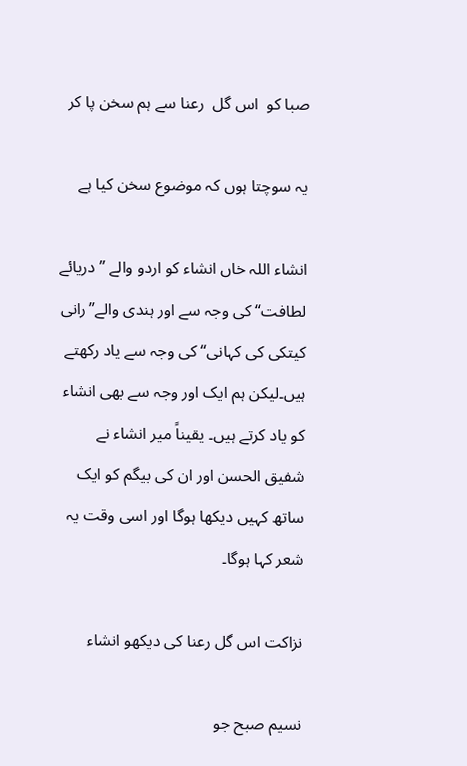صبا کو  اس گل  رعنا سے ہم سخن پا کر

یہ سوچتا ہوں کہ موضوع سخن کیا ہے

انشاء اللہ خاں انشاء کو اردو والے ”دریائے لطافت“ کی وجہ سے اور ہندی والے”رانی کیتکی کی کہانی“ کی وجہ سے یاد رکھتے ہیں۔لیکن ہم ایک اور وجہ سے بھی انشاء کو یاد کرتے ہیں۔ یقیناً میر انشاء نے شفیق الحسن اور ان کی بیگم کو ایک ساتھ کہیں دیکھا ہوگا اور اسی وقت یہ شعر کہا ہوگا۔

نزاکت اس گل رعنا کی دیکھو انشاء

نسیم صبح جو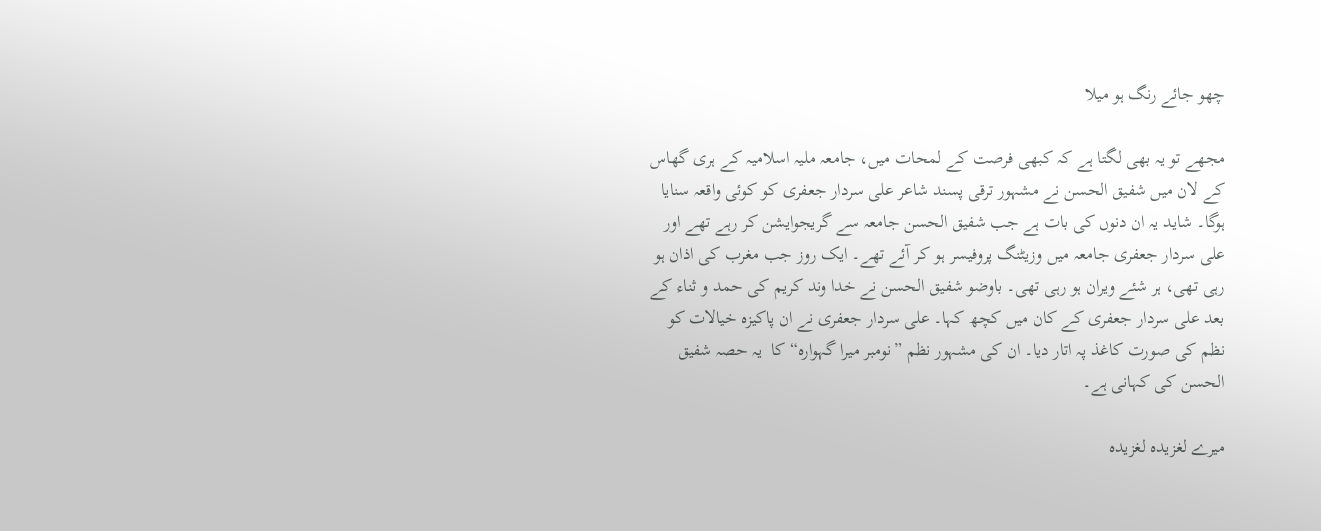چھو جائے رنگ ہو میلا

مجھے تو یہ بھی لگتا ہے کہ کبھی فرصت کے لمحات میں، جامعہ ملیہ اسلامیہ کے ہری گھاس کے لان میں شفیق الحسن نے مشہور ترقی پسند شاعر علی سردار جعفری کو کوئی واقعہ سنایا ہوگا۔ شاید یہ ان دنوں کی بات ہے جب شفیق الحسن جامعہ سے گریجوایشن کر رہے تھے اور علی سردار جعفری جامعہ میں وزیٹنگ پروفیسر ہو کر آئے تھے۔ ایک روز جب مغرب کی اذان ہو رہی تھی، ہر شئے ویران ہو رہی تھی۔ باوضو شفیق الحسن نے خدا وند کریم کی حمد و ثناء کے بعد علی سردار جعفری کے کان میں کچھ کہا۔ علی سردار جعفری نے ان پاکیزہ خیالات کو نظم کی صورت کاغذ پہ اتار دیا۔ ان کی مشہور نظم ”نومبر میرا گہوارہ“ کا  یہ حصہ شفیق الحسن کی کہانی ہے۔

میرے لغزیدہ لغزیدہ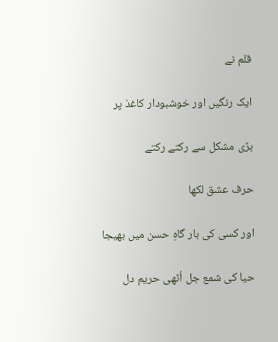قلم نے

ایک رنگیں اور خوشبودار کاغذ پر

بڑی مشکل سے رکتے رکتے

حرف عشق لکھا

اور کسی کی بار گاہِ حسن میں بھیجا

حیا کی شمع جل اُٹھی حریم دل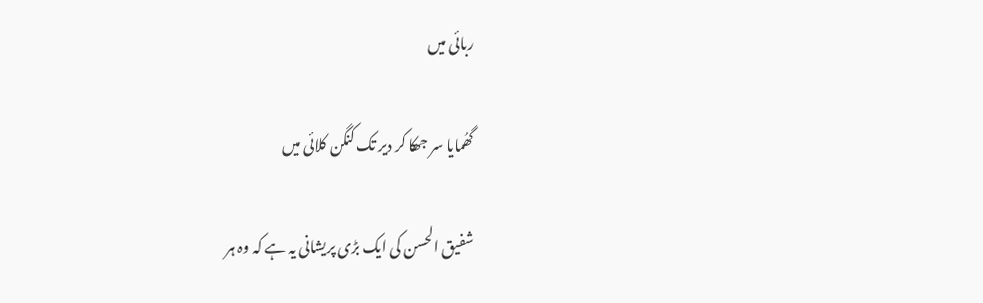ربائی میں

گھُمایا سر جھکا کر دیر تک کنگن کلائی میں

شفیق الحسن کی ایک بڑی پریشانی یہ ہے کہ وہ ہر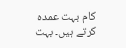کام بہت عمدہ کرتے ہیں۔ بہت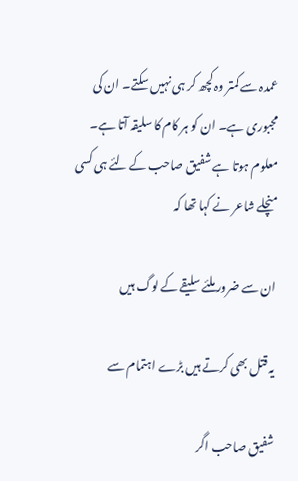عمدہ سے کمتر وہ کچھ کر ہی نہیں سکتے۔ ان کی مجبوری ہے۔ ان کو ہر کام کا سلیقہ آتا ہے۔ معلوم ہوتا ہے شفیق صاحب کے لئے ہی کسی منچلے شاعر نے کہا تھا کہ

ان سے ضرور ملئے سلیقے کے لوگ ہیں

یہ قتل بھی کرتے ہیں بڑے اہتمام سے

شفیق صاحب اگر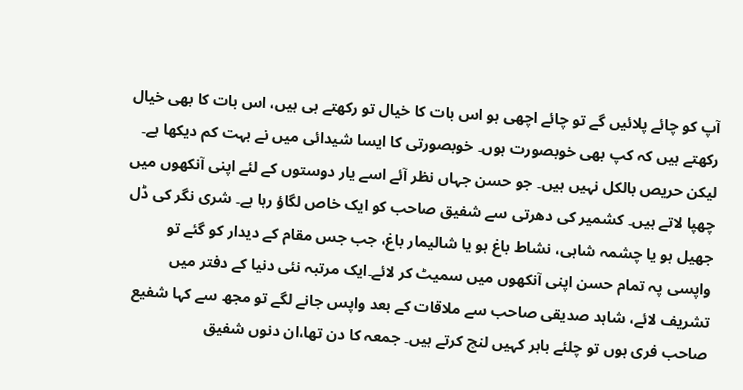آپ کو چائے پلائیں گے تو چائے اچھی ہو اس بات کا خیال تو رکھتے ہی ہیں، اس بات کا بھی خیال رکھتے ہیں کہ کپ بھی خوبصورت ہوں۔ خوبصورتی کا ایسا شیدائی میں نے بہت کم دیکھا ہے۔ لیکن حریص بالکل نہیں ہیں۔ جو حسن جہاں نظر آئے اسے یار دوستوں کے لئے اپنی آنکھوں میں چھپا لاتے ہیں۔ کشمیر کی دھرتی سے شفیق صاحب کو ایک خاص لگاؤ رہا ہے۔ شری نگر کی ڈل جھیل ہو یا چشمہ شاہی، نشاط باغ ہو یا شالیمار باغ، جب جس مقام کے دیدار کو گئے تو واپسی پہ تمام حسن اپنی آنکھوں میں سمیٹ کر لائے۔ایک مرتبہ نئی دنیا کے دفتر میں تشریف لائے، شاہد صدیقی صاحب سے ملاقات کے بعد واپس جانے لگے تو مجھ سے کہا شفیع صاحب فری ہوں تو چلئے باہر کہیں لنچ کرتے ہیں۔ جمعہ کا دن تھا،ان دنوں شفیق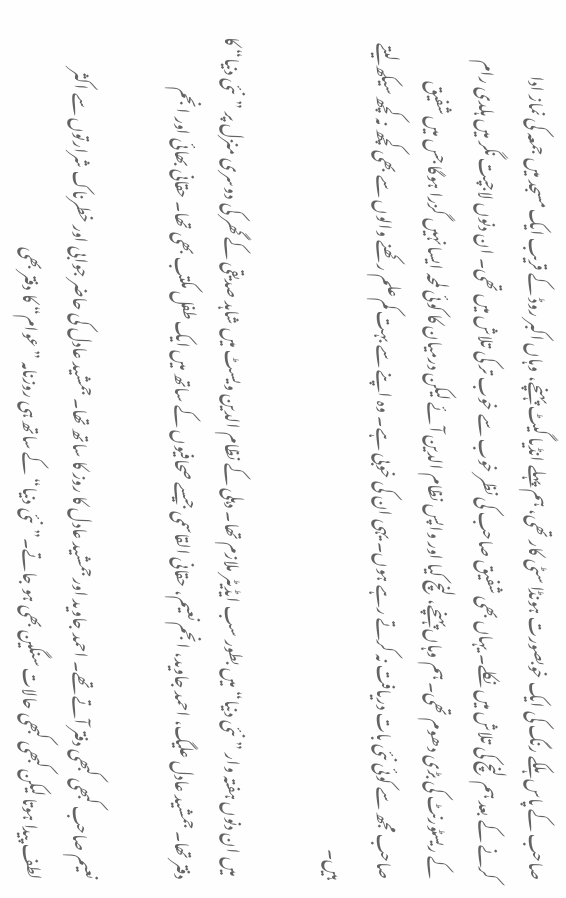صاحب کے پاس ہلکے رنگ کی ایک خوبصورت ہونڈا سٹی کار تھی، ہم پہلے انڈیا گیٹ پہنچے، وہاں اکبر روڈ کے قریب ایک مسجد میں جمعہ کی نماز ادا کرنے کے بعد ہم لنچ کی تلاش میں نکلے۔ یہاں بھی شفیق صاحب کی نظر خوب سے خوب تر کی تلاش میں تھی۔ ان دنوں لاجپت نگر میں ہلدی رام کے ریسٹورنٹ کی بڑی دھوم تھی۔ ہم وہاں پہنچے، لنچ کیا اور واپس نظام الدین آئے لیکن درمیان کا کوئی لمحہ ایسا نہیں گزرا ہوگا جس میں شفیق صاحب مجھ سے کوئی نئی بات دریافت نہ کرتے رہے ہوں۔ یہی ان کی خوبی ہے۔ وہ اپنے سے بہت کم علم رکھنے والوں سے بھی کچھ نہ کچھ سیکھ لیتے ہیں۔

 میں ان دنوں ہفتہ وار ”نئی دنیا“ میں بطور سب ایڈیٹر ملازم تھا۔ دہلی کے نظام الدین ویسٹ میں شاہد صدیقی کے گھر کی دوسری منزل پر ”نئی دنیا“ کا دفتر تھا۔ جمشید عادل علیگ، احمد جاوید، انجم نعیم، حقانی القاسمی جیسے صحافیوں کے ساتھ میں ایک طفل مکتب بھی تھا۔ حقانی بھائی اور انجم

نعیم صاحب کبھی کبھی دفتر آتے تھے۔ احمد جاوید اور جمشید عادل کا روز کا ساتھ تھا۔ جمشید عادل کی حاضر جوابی اور خطرناک شرارتوں سے اکثر لطف پیدا ہوتا لیکن کبھی کبھی حالات سنگین بھی ہو جاتے۔”نئی دنیا“ کے ساتھ ہی روزنامہ ”عوام“ کا دفتر بھی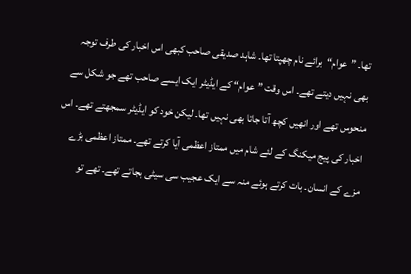تھا۔ ”عوام“  برائے نام چھپتا تھا۔ شاہد صدیقی صاحب کبھی اس اخبار کی طرف توجہ بھی نہیں دیتے تھے۔ اس وقت ”عوام“ کے ایڈیٹر ایک ایسے صاحب تھے جو شکل سے منحوس تھے اور انھیں کچھ آتا جاتا بھی نہیں تھا۔ لیکن خود کو ایڈیٹر سمجھتے تھے۔ اس اخبار کی پیج میکنگ کے لئے شام میں ممتاز اعظمی آیا کرتے تھے۔ ممتاز اعظمی بڑے مزے کے انسان۔ بات کرتے ہوئے منہ سے ایک عجیب سی سیٹی بجاتے تھے۔ تھے تو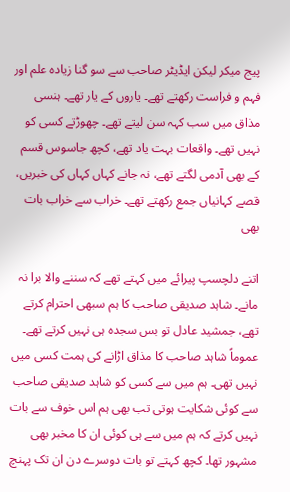پیج میکر لیکن ایڈیٹر صاحب سے سو گنا زیادہ علم اور فہم و فراست رکھتے تھے۔ یاروں کے یار تھے۔ ہنسی مذاق میں سب کہہ سن لیتے تھے۔ چھوڑتے کسی کو نہیں تھے۔ واقعات بہت یاد تھے، کچھ جاسوس قسم کے بھی آدمی لگتے تھے، نہ جانے کہاں کہاں کی خبریں، قصے کہانیاں جمع رکھتے تھے۔ خراب سے خراب بات بھی

اتنے دلچسپ پیرائے میں کہتے تھے کہ سننے والا برا نہ مانے۔ شاہد صدیقی صاحب کا ہم سبھی احترام کرتے تھے، جمشید عادل تو بس سجدہ ہی نہیں کرتے تھے۔ عموماً شاہد صاحب کا مذاق اڑانے کی ہمت کسی میں نہیں تھی۔ ہم میں سے کسی کو شاہد صدیقی صاحب سے کوئی شکایت ہوتی تب بھی ہم اس خوف سے بات نہیں کرتے کہ ہم میں سے ہی کوئی ان کا مخبر بھی مشہور تھا۔ کچھ کہتے تو بات دوسرے دن ان تک پہنچ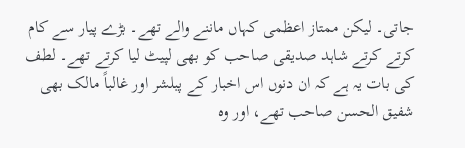جاتی۔ لیکن ممتاز اعظمی کہاں ماننے والے تھے۔ بڑے پیار سے کام کرتے کرتے شاہد صدیقی صاحب کو بھی لپیٹ لیا کرتے تھے۔ لطف کی بات یہ ہے کہ ان دنوں اس اخبار کے پبلشر اور غالباً مالک بھی شفیق الحسن صاحب تھے، اور وہ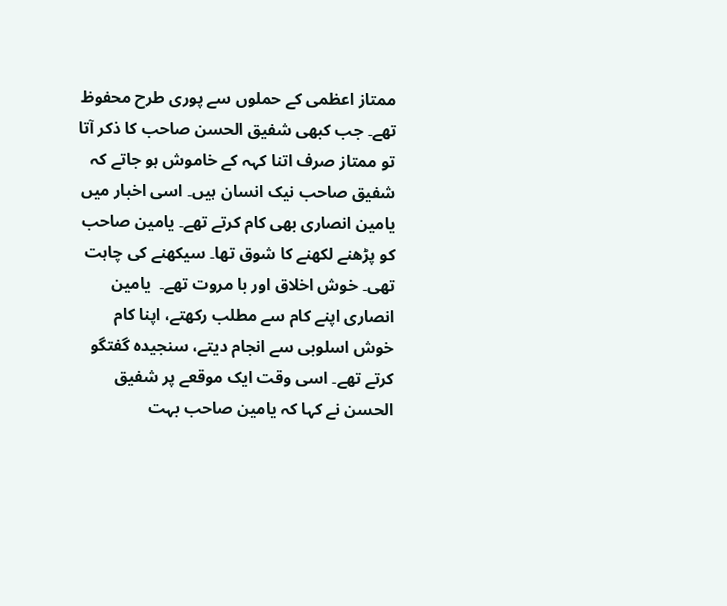ممتاز اعظمی کے حملوں سے پوری طرح محفوظ تھے۔ جب کبھی شفیق الحسن صاحب کا ذکر آتا تو ممتاز صرف اتنا کہہ کے خاموش ہو جاتے کہ شفیق صاحب نیک انسان ہیں۔ اسی اخبار میں یامین انصاری بھی کام کرتے تھے۔ یامین صاحب کو پڑھنے لکھنے کا شوق تھا۔ سیکھنے کی چاہت تھی۔ خوش اخلاق اور با مروت تھے۔  یامین انصاری اپنے کام سے مطلب رکھتے، اپنا کام خوش اسلوبی سے انجام دیتے، سنجیدہ گفتگو کرتے تھے۔ اسی وقت ایک موقعے پر شفیق الحسن نے کہا کہ یامین صاحب بہت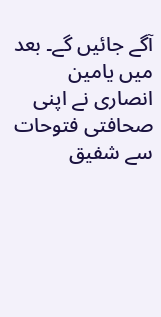آگے جائیں گے۔ بعد میں یامین انصاری نے اپنی صحافتی فتوحات سے شفیق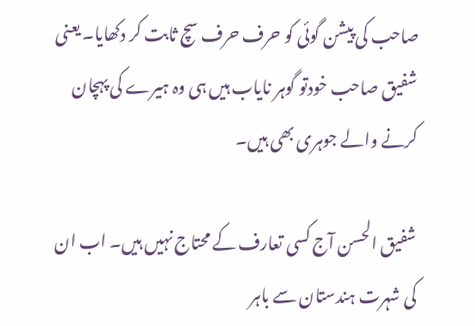صاحب کی پیشن گوئی کو حرف حرف سچ ثابت کر دکھایا۔ یعنی شفیق صاحب خودتو گوہر نایاب ہیں ہی وہ ہیرے کی پہچان کرنے والے جوہری بھی ہیں۔

شفیق الحسن آج کسی تعارف کے محتاج نہیں ہیں۔ اب ان کی شہرت ہندستان سے باہر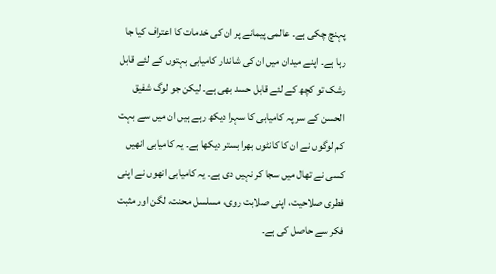پہنچ چکی ہے۔ عالمی پیمانے پر ان کی خدمات کا اعتراف کیا جا رہا ہے۔ اپنے میدان میں ان کی شاندار کامیابی بہتوں کے لئے قابل رشک تو کچھ کے لئے قابل حسد بھی ہے۔ لیکن جو لوگ شفیق الحسن کے سر پہ کامیابی کا سہرا دیکھ رہے ہیں ان میں سے بہت کم لوگوں نے ان کا کانٹوں بھرا بستر دیکھا ہے۔ یہ کامیابی انھیں کسی نے تھال میں سجا کر نہیں دی ہے۔ یہ کامیابی انھوں نے اپنی فطری صلاحیت، اپنی صلابت روی، مسلسل محنت، لگن اور مثبت فکر سے حاصل کی ہے۔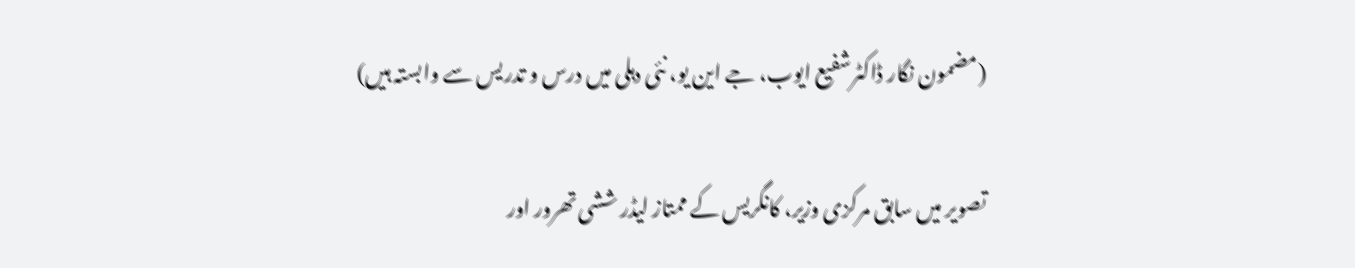(مضمون نگار ڈاکٹرشفیع ایوب، جے این یو، نئی دہلی میں درس و تدریس سے وابستہ ہیں)

تصویر میں سابق مرکزی وزیر، کانگریس کے ممتاز لیڈر ششی تھرور اور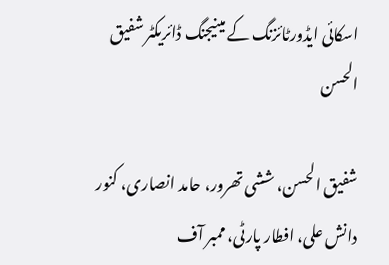اسکائی ایڈورٹائزنگ کے مینیجنگ ڈائریکٹر شفیق الحسن

شفیق الحسن، ششی تھرور، حامد انصاری، کنور دانش علی، افطار پارٹی، ممبر آف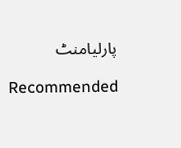پارلیامنٹ

Recommended